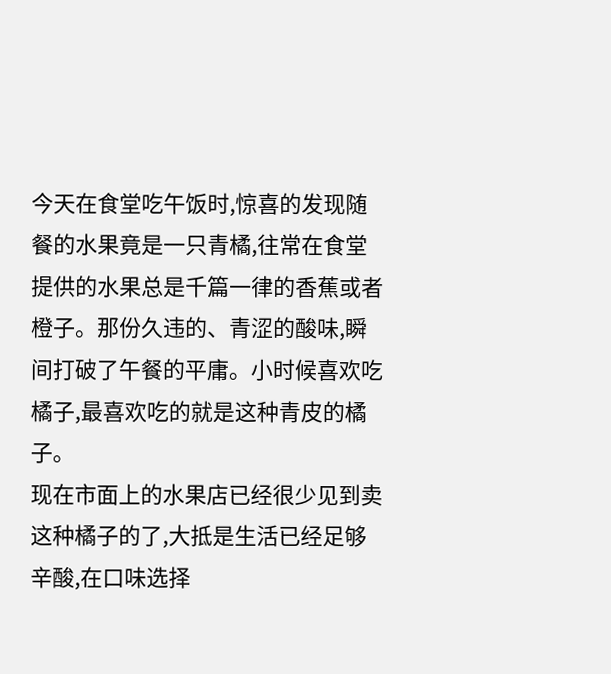今天在食堂吃午饭时,惊喜的发现随餐的水果竟是一只青橘,往常在食堂提供的水果总是千篇一律的香蕉或者橙子。那份久违的、青涩的酸味,瞬间打破了午餐的平庸。小时候喜欢吃橘子,最喜欢吃的就是这种青皮的橘子。
现在市面上的水果店已经很少见到卖这种橘子的了,大抵是生活已经足够辛酸,在口味选择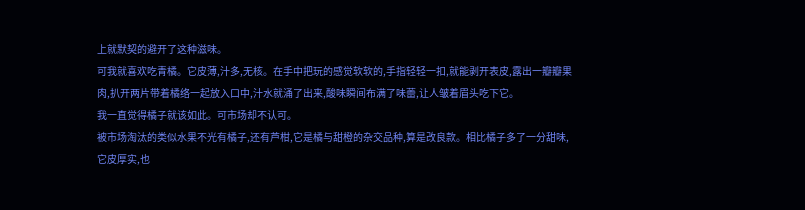上就默契的避开了这种滋味。
可我就喜欢吃青橘。它皮薄,汁多,无核。在手中把玩的感觉软软的,手指轻轻一扣,就能剥开表皮,露出一瓣瓣果肉,扒开两片带着橘络一起放入口中,汁水就涌了出来,酸味瞬间布满了味蕾,让人皱着眉头吃下它。
我一直觉得橘子就该如此。可市场却不认可。
被市场淘汰的类似水果不光有橘子,还有芦柑,它是橘与甜橙的杂交品种,算是改良款。相比橘子多了一分甜味,它皮厚实,也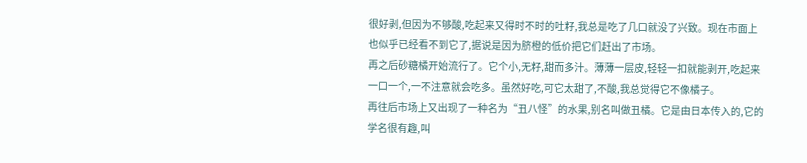很好剥,但因为不够酸,吃起来又得时不时的吐籽,我总是吃了几口就没了兴致。现在市面上也似乎已经看不到它了,据说是因为脐橙的低价把它们赶出了市场。
再之后砂糖橘开始流行了。它个小,无籽,甜而多汁。薄薄一层皮,轻轻一扣就能剥开,吃起来一口一个,一不注意就会吃多。虽然好吃,可它太甜了,不酸,我总觉得它不像橘子。
再往后市场上又出现了一种名为“丑八怪”的水果,别名叫做丑橘。它是由日本传入的,它的学名很有趣,叫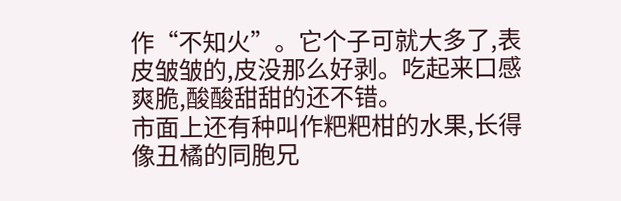作“不知火”。它个子可就大多了,表皮皱皱的,皮没那么好剥。吃起来口感爽脆,酸酸甜甜的还不错。
市面上还有种叫作粑粑柑的水果,长得像丑橘的同胞兄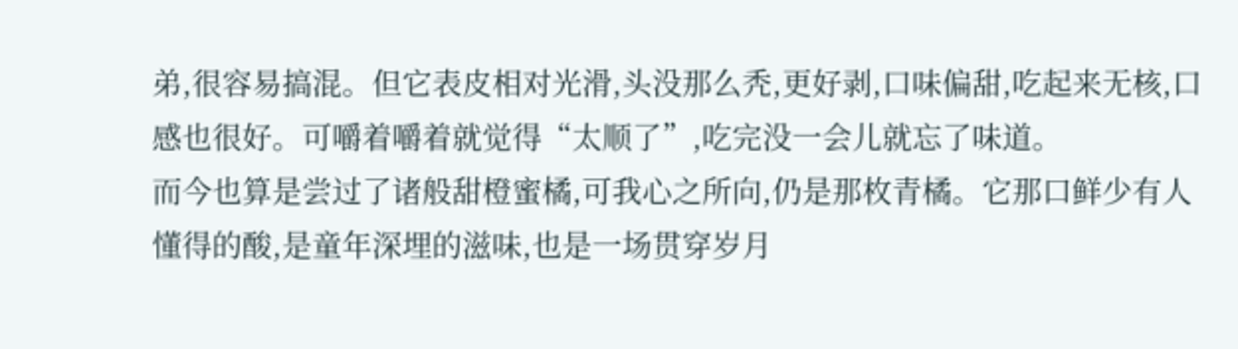弟,很容易搞混。但它表皮相对光滑,头没那么秃,更好剥,口味偏甜,吃起来无核,口感也很好。可嚼着嚼着就觉得“太顺了”,吃完没一会儿就忘了味道。
而今也算是尝过了诸般甜橙蜜橘,可我心之所向,仍是那枚青橘。它那口鲜少有人懂得的酸,是童年深埋的滋味,也是一场贯穿岁月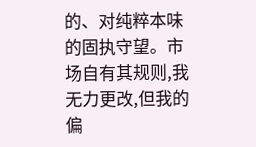的、对纯粹本味的固执守望。市场自有其规则,我无力更改,但我的偏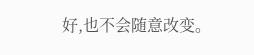好,也不会随意改变。